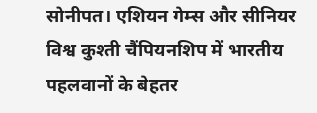सोनीपत। एशियन गेम्स और सीनियर विश्व कुश्ती चैंपियनशिप में भारतीय पहलवानों के बेहतर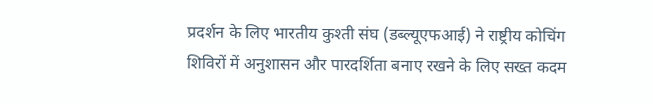प्रदर्शन के लिए भारतीय कुश्ती संघ (डब्ल्यूएफआई) ने राष्ट्रीय कोचिंग शिविरों में अनुशासन और पारदर्शिता बनाए रखने के लिए सख्त कदम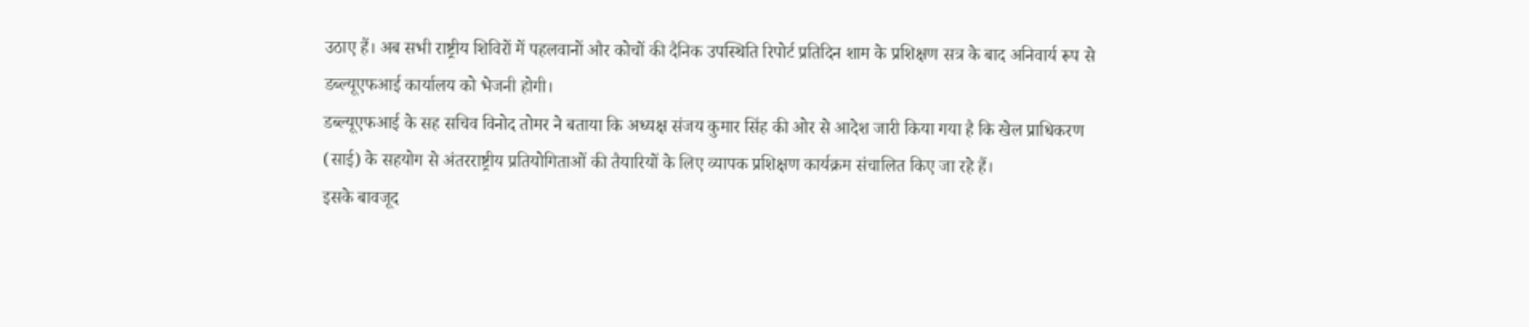उठाए हैं। अब सभी राष्ट्रीय शिविरों में पहलवानों और कोचों की दैनिक उपस्थिति रिपोर्ट प्रतिदिन शाम के प्रशिक्षण सत्र के बाद अनिवार्य रूप से डब्ल्यूएफआई कार्यालय को भेजनी होगी।
डब्ल्यूएफआई के सह सचिव विनोद तोमर ने बताया कि अध्यक्ष संजय कुमार सिंह की ओर से आदेश जारी किया गया है कि खेल प्राधिकरण (साई) के सहयोग से अंतरराष्ट्रीय प्रतियोगिताओं की तैयारियों के लिए व्यापक प्रशिक्षण कार्यक्रम संचालित किए जा रहे हैं।
इसके बावजूद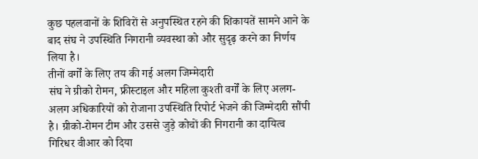कुछ पहलवानों के शिविरों से अनुपस्थित रहने की शिकायतें सामने आने के बाद संघ ने उपस्थिति निगरानी व्यवस्था को और सुदृढ़ करने का निर्णय लिया है।
तीनों वर्गों के लिए तय की गई अलग जिम्मेदारी
संघ ने ग्रीको रोमन, फ्रीस्टाइल और महिला कुश्ती वर्गों के लिए अलग-अलग अधिकारियों को रोजाना उपस्थिति रिपोर्ट भेजने की जिम्मेदारी सौंपी है। ग्रीको-रोमन टीम और उससे जुड़े कोचों की निगरानी का दायित्व गिरिधर वीआर को दिया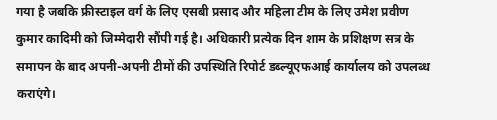गया है जबकि फ्रीस्टाइल वर्ग के लिए एसबी प्रसाद और महिला टीम के लिए उमेश प्रवीण कुमार कादिमी को जिम्मेदारी सौंपी गई है। अधिकारी प्रत्येक दिन शाम के प्रशिक्षण सत्र के समापन के बाद अपनी-अपनी टीमों की उपस्थिति रिपोर्ट डब्ल्यूएफआई कार्यालय को उपलब्ध कराएंगे।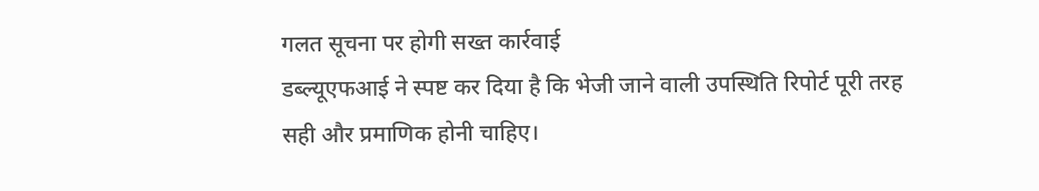गलत सूचना पर होगी सख्त कार्रवाई
डब्ल्यूएफआई ने स्पष्ट कर दिया है कि भेजी जाने वाली उपस्थिति रिपोर्ट पूरी तरह सही और प्रमाणिक होनी चाहिए।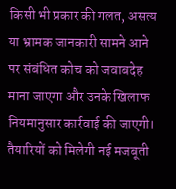किसी भी प्रकार की गलत, असत्य या भ्रामक जानकारी सामने आने पर संबंधित कोच को जवाबदेह माना जाएगा और उनके खिलाफ नियमानुसार कार्रवाई की जाएगी।
तैयारियों को मिलेगी नई मजबूती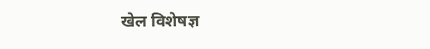खेल विशेषज्ञ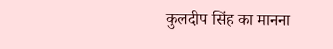कुलदीप सिंह का मानना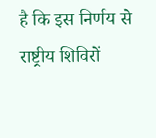है कि इस निर्णय से राष्ट्रीय शिविरों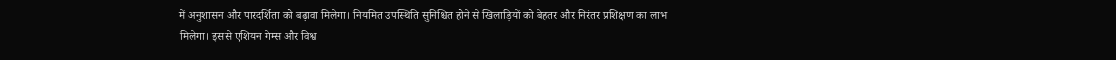में अनुशासन और पारदर्शिता को बढ़ावा मिलेगा। नियमित उपस्थिति सुनिश्चित होने से खिलाड़ियों को बेहतर और निरंतर प्रशिक्षण का लाभ मिलेगा। इससे एशियन गेम्स और विश्व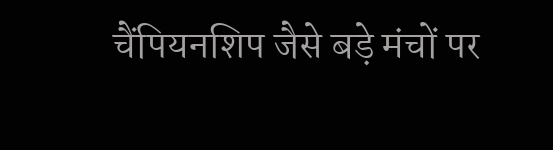चैंपियनशिप जैसे बड़े मंचों पर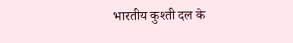भारतीय कुश्ती दल के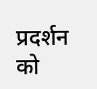प्रदर्शन को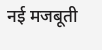नई मजबूती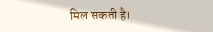मिल सकती है।